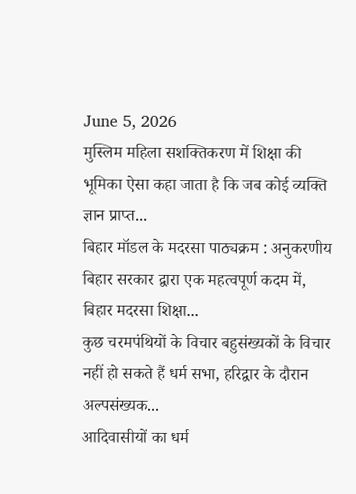June 5, 2026
मुस्लिम महिला सशक्तिकरण में शिक्षा की भूमिका ऐसा कहा जाता है कि जब कोई व्यक्ति ज्ञान प्राप्त...
बिहार मॉडल के मदरसा पाठ्यक्रम : अनुकरणीय बिहार सरकार द्वारा एक महत्वपूर्ण कदम में, बिहार मदरसा शिक्षा...
कुछ चरमपंथियों के विचार बहुसंख्यकों के विचार नहीं हो सकते हैं धर्म सभा, हरिद्वार के दौरान अल्पसंख्यक...
आदिवासीयों का धर्म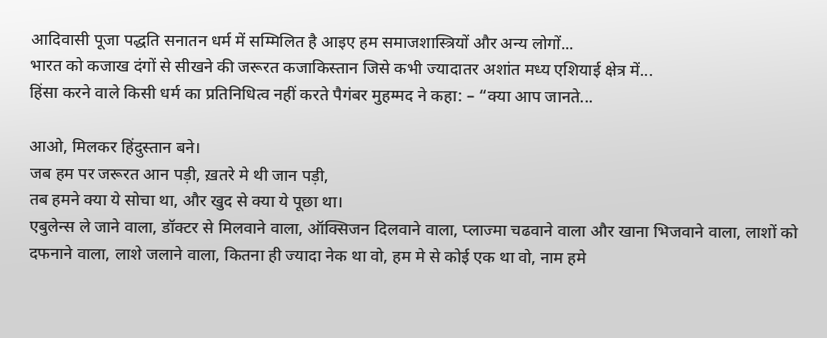आदिवासी पूजा पद्धति सनातन धर्म में सम्मिलित है आइए हम समाजशास्त्रियों और अन्य लोगों...
भारत को कजाख दंगों से सीखने की जरूरत कजाकिस्तान जिसे कभी ज्यादातर अशांत मध्य एशियाई क्षेत्र में...
हिंसा करने वाले किसी धर्म का प्रतिनिधित्व नहीं करते पैगंबर मुहम्मद ने कहा: – “क्या आप जानते...

आओ, मिलकर हिंदुस्तान बने।
जब हम पर जरूरत आन पड़ी, ख़तरे मे थी जान पड़ी,
तब हमने क्या ये सोचा था, और खुद से क्या ये पूछा था।
एबुलेन्स ले जाने वाला, डॉक्टर से मिलवाने वाला, ऑक्सिजन दिलवाने वाला, प्लाज्मा चढवाने वाला और खाना भिजवाने वाला, लाशों को दफनाने वाला, लाशे जलाने वाला, कितना ही ज्यादा नेक था वो, हम मे से कोई एक था वो, नाम हमे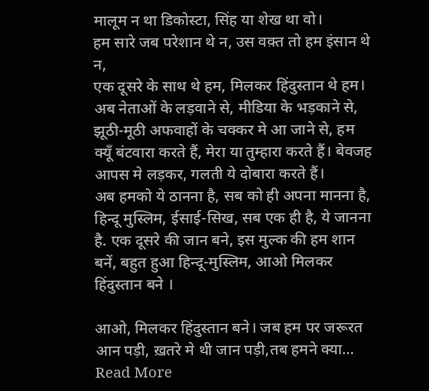मालूम न था डिकोस्टा, सिंह या शेख था वो।
हम सारे जब परेशान थे न, उस वक़्त तो हम इंसान थे न,
एक दूसरे के साथ थे हम, मिलकर हिंदुस्तान थे हम।
अब नेताओं के लड़वाने से, मीडिया के भड़काने से, झूठी-मूठी अफवाहों के चक्कर मे आ जाने से, हम क्यूँ बंटवारा करते हैं, मेरा या तुम्हारा करते हैं। बेवजह आपस मे लड़कर, गलती ये दोबारा करते हैं।
अब हमको ये ठानना है, सब को ही अपना मानना है, हिन्दू मुस्लिम, ईसाई-सिख, सब एक ही है, ये जानना है. एक दूसरे की जान बने, इस मुल्क की हम शान बनें, बहुत हुआ हिन्दू-मुस्लिम, आओ मिलकर हिंदुस्तान बने ।

आओ, मिलकर हिंदुस्तान बने। जब हम पर जरूरत आन पड़ी, ख़तरे मे थी जान पड़ी,तब हमने क्या...
Read More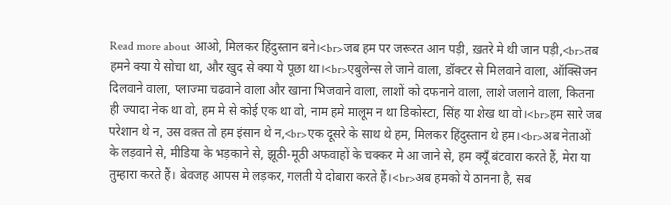Read more about आओ, मिलकर हिंदुस्तान बने।<br>जब हम पर जरूरत आन पड़ी, ख़तरे मे थी जान पड़ी,<br>तब हमने क्या ये सोचा था, और खुद से क्या ये पूछा था।<br>एबुलेन्स ले जाने वाला, डॉक्टर से मिलवाने वाला, ऑक्सिजन दिलवाने वाला, प्लाज्मा चढवाने वाला और खाना भिजवाने वाला, लाशों को दफनाने वाला, लाशे जलाने वाला, कितना ही ज्यादा नेक था वो, हम मे से कोई एक था वो, नाम हमे मालूम न था डिकोस्टा, सिंह या शेख था वो।<br>हम सारे जब परेशान थे न, उस वक़्त तो हम इंसान थे न,<br>एक दूसरे के साथ थे हम, मिलकर हिंदुस्तान थे हम।<br>अब नेताओं के लड़वाने से, मीडिया के भड़काने से, झूठी-मूठी अफवाहों के चक्कर मे आ जाने से, हम क्यूँ बंटवारा करते हैं, मेरा या तुम्हारा करते हैं। बेवजह आपस मे लड़कर, गलती ये दोबारा करते हैं।<br>अब हमको ये ठानना है, सब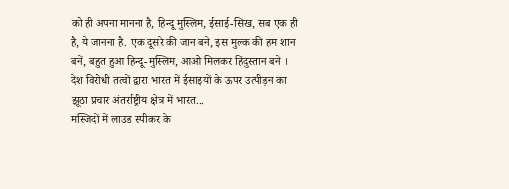को ही अपना मानना है, हिन्दू मुस्लिम, ईसाई-सिख, सब एक ही है, ये जानना है. एक दूसरे की जान बने, इस मुल्क की हम शान बनें, बहुत हुआ हिन्दू-मुस्लिम, आओ मिलकर हिंदुस्तान बने ।
देश विरोधी तत्वों द्वारा भारत में ईसाइयों के ऊपर उत्पीड़न का झूठा प्रचार अंतर्राष्ट्रीय क्षेत्र में भारत...
मस्जिदों में लाउड स्पीकर के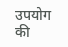उपयोग की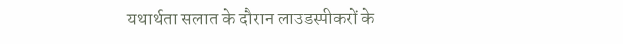यथार्थता सलात के दौरान लाउडस्पीकरों के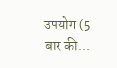उपयोग (5 बार की...